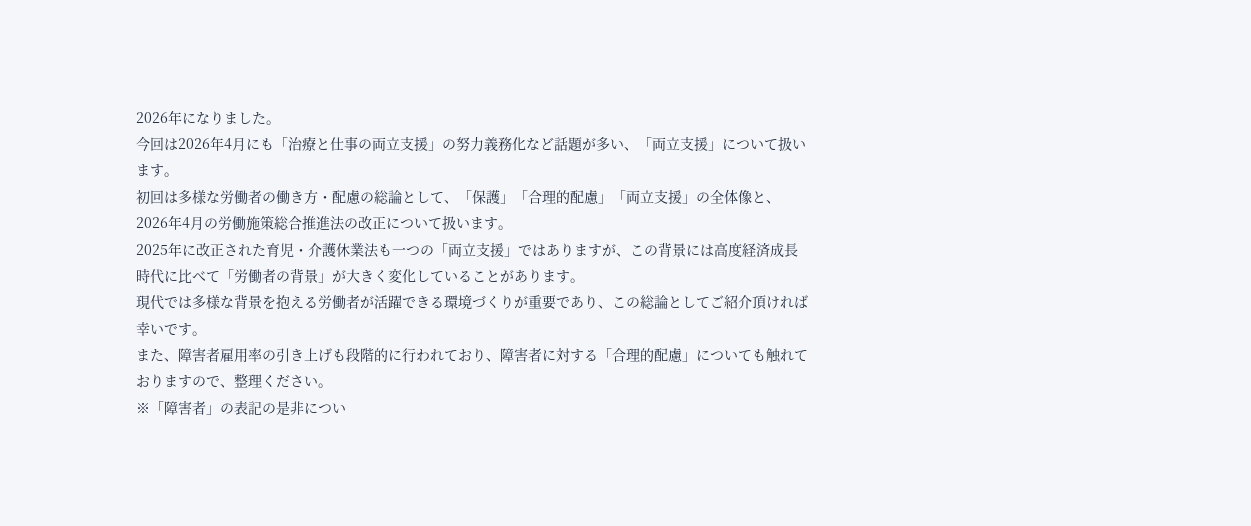2026年になりました。
今回は2026年4月にも「治療と仕事の両立支援」の努力義務化など話題が多い、「両立支援」について扱います。
初回は多様な労働者の働き方・配慮の総論として、「保護」「合理的配慮」「両立支援」の全体像と、2026年4月の労働施策総合推進法の改正について扱います。
2025年に改正された育児・介護休業法も一つの「両立支援」ではありますが、この背景には高度経済成長時代に比べて「労働者の背景」が大きく変化していることがあります。
現代では多様な背景を抱える労働者が活躍できる環境づくりが重要であり、この総論としてご紹介頂ければ幸いです。
また、障害者雇用率の引き上げも段階的に行われており、障害者に対する「合理的配慮」についても触れておりますので、整理ください。
※「障害者」の表記の是非につい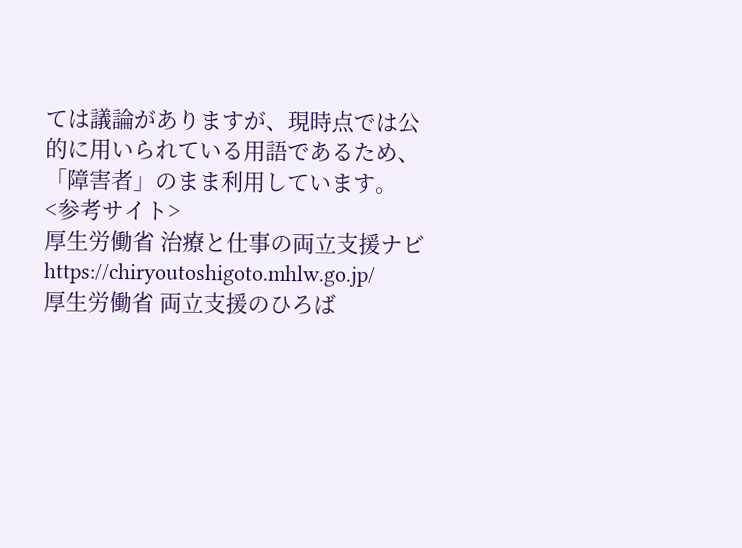ては議論がありますが、現時点では公的に用いられている用語であるため、「障害者」のまま利用しています。
<参考サイト>
厚生労働省 治療と仕事の両立支援ナビ
https://chiryoutoshigoto.mhlw.go.jp/
厚生労働省 両立支援のひろば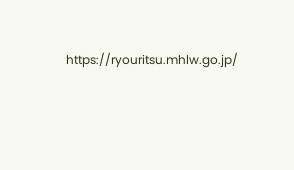https://ryouritsu.mhlw.go.jp/